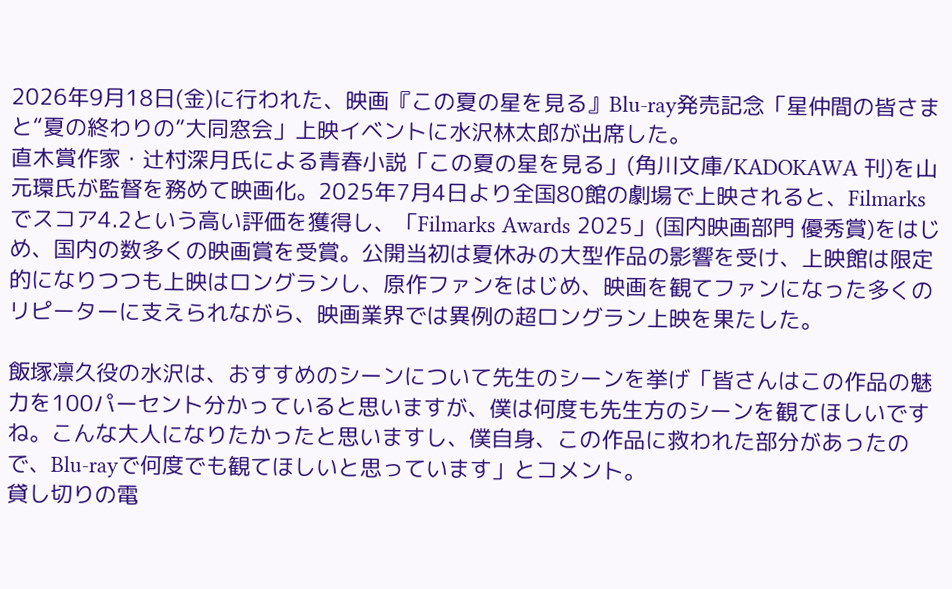2026年9月18日(金)に行われた、映画『この夏の星を見る』Blu-ray発売記念「星仲間の皆さまと“夏の終わりの”大同窓会」上映イベントに水沢林太郎が出席した。
直木賞作家・辻村深月氏による青春小説「この夏の星を見る」(角川文庫/KADOKAWA 刊)を山元環氏が監督を務めて映画化。2025年7月4日より全国80館の劇場で上映されると、Filmarksでスコア4.2という高い評価を獲得し、「Filmarks Awards 2025」(国内映画部門 優秀賞)をはじめ、国内の数多くの映画賞を受賞。公開当初は夏休みの大型作品の影響を受け、上映館は限定的になりつつも上映はロングランし、原作ファンをはじめ、映画を観てファンになった多くのリピーターに支えられながら、映画業界では異例の超ロングラン上映を果たした。

飯塚凛久役の水沢は、おすすめのシーンについて先生のシーンを挙げ「皆さんはこの作品の魅力を100パーセント分かっていると思いますが、僕は何度も先生方のシーンを観てほしいですね。こんな大人になりたかったと思いますし、僕自身、この作品に救われた部分があったので、Blu-rayで何度でも観てほしいと思っています」とコメント。
貸し切りの電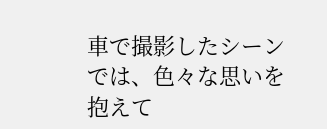車で撮影したシーンでは、色々な思いを抱えて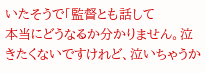いたそうで「監督とも話して
本当にどうなるか分かりません。泣きたくないですけれど、泣いちゃうか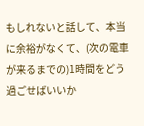もしれないと話して、本当に余裕がなくて、(次の電車が来るまでの)1時間をどう過ごせばいいか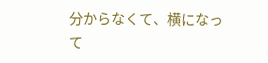分からなくて、横になって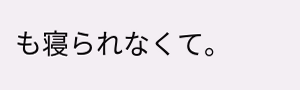も寝られなくて。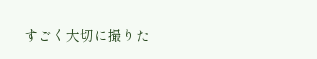すごく大切に撮りた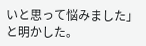いと思って悩みました」と明かした。